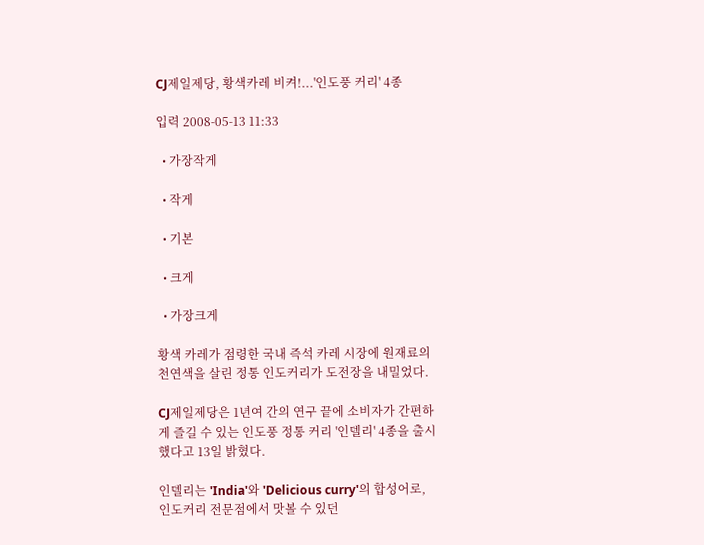CJ제일제당, 황색카레 비켜!...'인도풍 커리' 4종

입력 2008-05-13 11:33

  • 가장작게

  • 작게

  • 기본

  • 크게

  • 가장크게

황색 카레가 점령한 국내 즉석 카레 시장에 원재료의 천연색을 살린 정통 인도커리가 도전장을 내밀었다.

CJ제일제당은 1년여 간의 연구 끝에 소비자가 간편하게 즐길 수 있는 인도풍 정통 커리 '인델리' 4종을 출시했다고 13일 밝혔다.

인델리는 'India'와 'Delicious curry'의 합성어로, 인도커리 전문점에서 맛볼 수 있던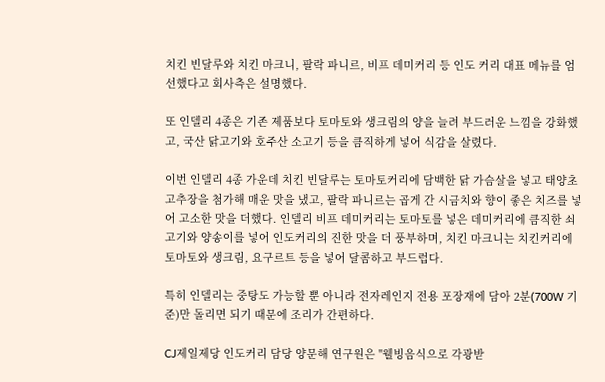치킨 빈달루와 치킨 마크니, 팔락 파니르, 비프 데미커리 등 인도 커리 대표 메뉴를 엄선했다고 회사측은 설명했다.

또 인델리 4종은 기존 제품보다 토마토와 생크림의 양을 늘려 부드러운 느낌을 강화했고, 국산 닭고기와 호주산 소고기 등을 큼직하게 넣어 식감을 살렸다.

이번 인델리 4종 가운데 치킨 빈달루는 토마토커리에 담백한 닭 가슴살을 넣고 태양초 고추장을 첨가해 매운 맛을 냈고, 팔락 파니르는 곱게 간 시금치와 향이 좋은 치즈를 넣어 고소한 맛을 더했다. 인델리 비프 데미커리는 토마토를 넣은 데미커리에 큼직한 쇠고기와 양송이를 넣어 인도커리의 진한 맛을 더 풍부하며, 치킨 마크니는 치킨커리에 토마토와 생크림, 요구르트 등을 넣어 달콤하고 부드럽다.

특히 인델리는 중탕도 가능할 뿐 아니라 전자레인지 전용 포장재에 담아 2분(700W 기준)만 돌리면 되기 때문에 조리가 간편하다.

CJ제일제당 인도커리 담당 양문해 연구원은 "웰빙음식으로 각광받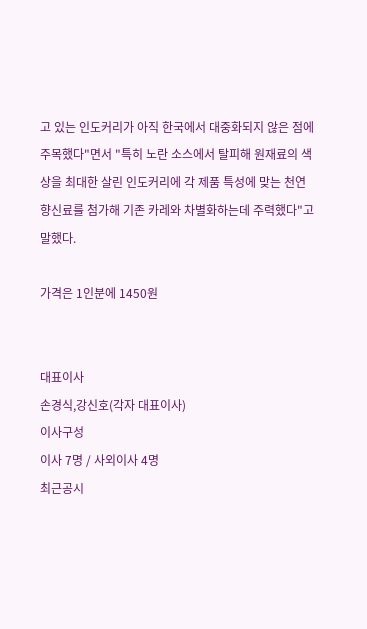고 있는 인도커리가 아직 한국에서 대중화되지 않은 점에 주목했다"면서 "특히 노란 소스에서 탈피해 원재료의 색상을 최대한 살린 인도커리에 각 제품 특성에 맞는 천연 향신료를 첨가해 기존 카레와 차별화하는데 주력했다"고 말했다.

가격은 1인분에 1450원


대표이사
손경식,강신호(각자 대표이사)
이사구성
이사 7명 / 사외이사 4명
최근공시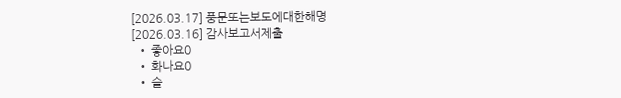[2026.03.17] 풍문또는보도에대한해명
[2026.03.16] 감사보고서제출
  • 좋아요0
  • 화나요0
  • 슬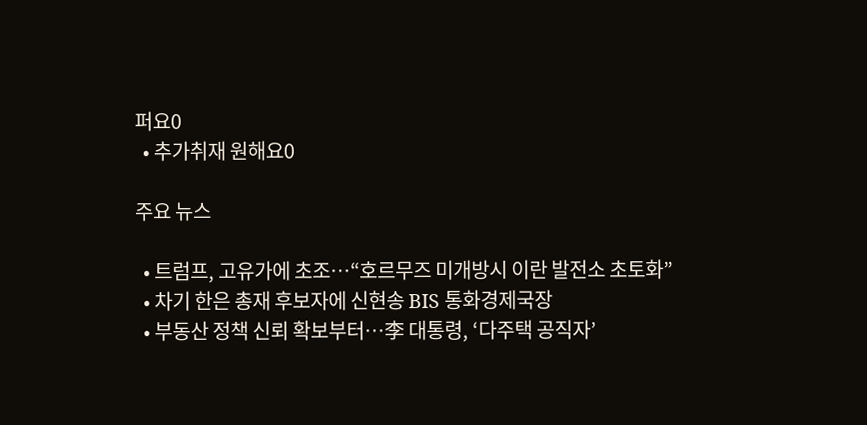퍼요0
  • 추가취재 원해요0

주요 뉴스

  • 트럼프, 고유가에 초조…“호르무즈 미개방시 이란 발전소 초토화”
  • 차기 한은 총재 후보자에 신현송 BIS 통화경제국장
  • 부동산 정책 신뢰 확보부터⋯李 대통령, ‘다주택 공직자’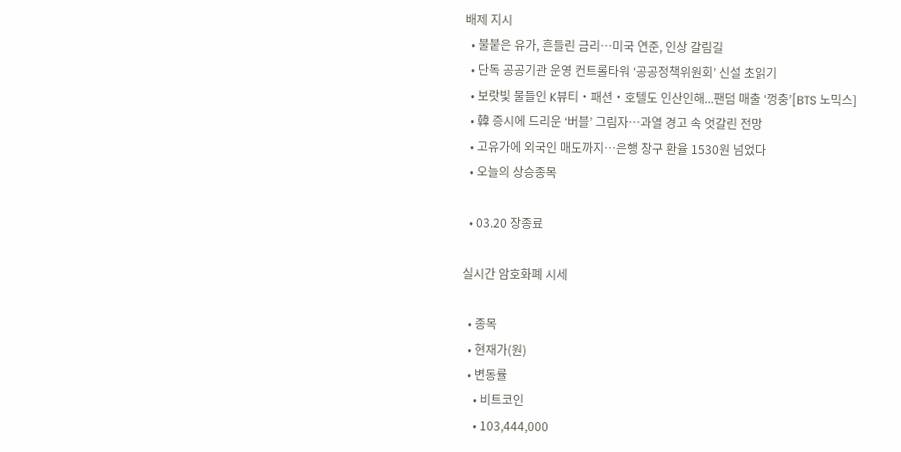배제 지시
  • 불붙은 유가, 흔들린 금리…미국 연준, 인상 갈림길
  • 단독 공공기관 운영 컨트롤타워 ‘공공정책위원회’ 신설 초읽기
  • 보랏빛 물들인 K뷰티‧패션‧호텔도 인산인해...팬덤 매출 ‘껑충’[BTS 노믹스]
  • 韓 증시에 드리운 ‘버블’ 그림자…과열 경고 속 엇갈린 전망
  • 고유가에 외국인 매도까지⋯은행 창구 환율 1530원 넘었다
  • 오늘의 상승종목

  • 03.20 장종료

실시간 암호화폐 시세

  • 종목
  • 현재가(원)
  • 변동률
    • 비트코인
    • 103,444,000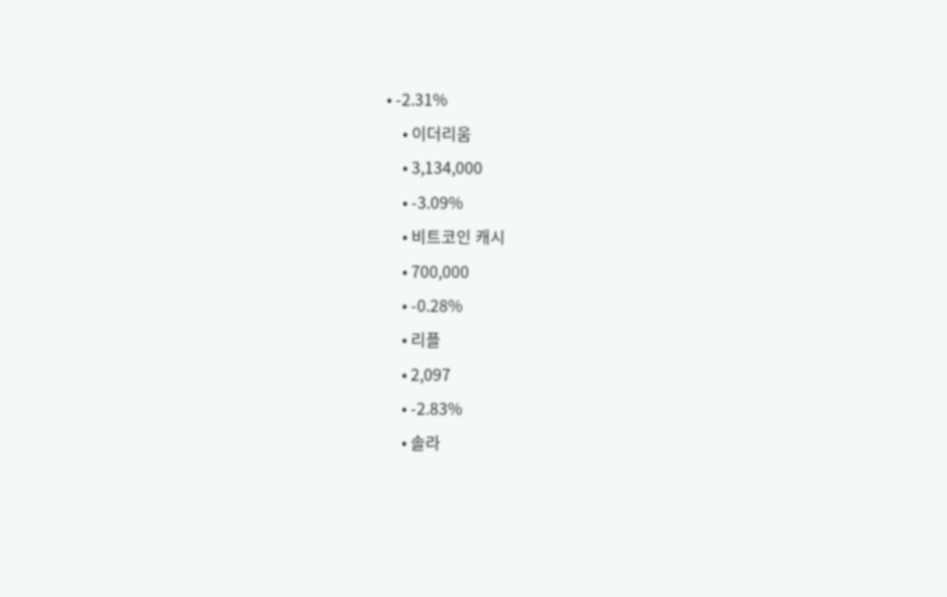• -2.31%
    • 이더리움
    • 3,134,000
    • -3.09%
    • 비트코인 캐시
    • 700,000
    • -0.28%
    • 리플
    • 2,097
    • -2.83%
    • 솔라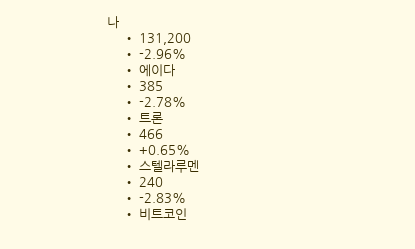나
    • 131,200
    • -2.96%
    • 에이다
    • 385
    • -2.78%
    • 트론
    • 466
    • +0.65%
    • 스텔라루멘
    • 240
    • -2.83%
    • 비트코인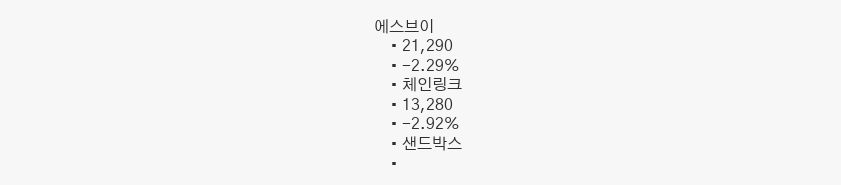에스브이
    • 21,290
    • -2.29%
    • 체인링크
    • 13,280
    • -2.92%
    • 샌드박스
    •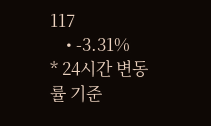117
    • -3.31%
* 24시간 변동률 기준